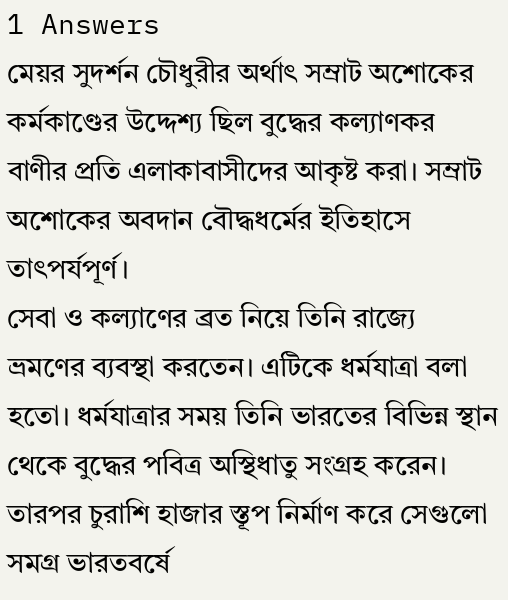1 Answers
মেয়র সুদর্শন চৌধুরীর অর্থাৎ সম্রাট অশোকের কর্মকাণ্ডের উদ্দেশ্য ছিল বুদ্ধের কল্যাণকর বাণীর প্রতি এলাকাবাসীদের আকৃষ্ট করা। সম্রাট অশোকের অবদান বৌদ্ধধর্মের ইতিহাসে তাৎপর্যপূর্ণ।
সেবা ও কল্যাণের ব্রত নিয়ে তিনি রাজ্যে ভ্রমণের ব্যবস্থা করতেন। এটিকে ধর্মযাত্রা বলা হতো। ধর্মযাত্রার সময় তিনি ভারতের বিভিন্ন স্থান থেকে বুদ্ধের পবিত্র অস্থিধাতু সংগ্রহ করেন। তারপর চুরাশি হাজার স্তূপ নির্মাণ করে সেগুলো সমগ্র ভারতবর্ষে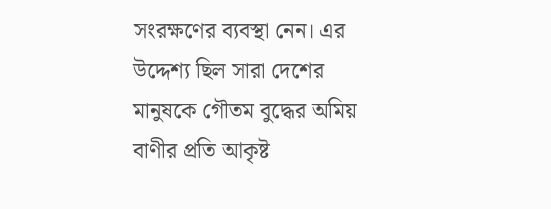সংরক্ষণের ব্যবস্থা নেন। এর উদ্দেশ্য ছিল সারা দেশের মানুষকে গৌতম বুদ্ধের অমিয় বাণীর প্রতি আকৃষ্ট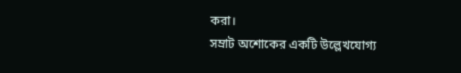করা।
সম্রাট অশোকের একটি উল্লেখযোগ্য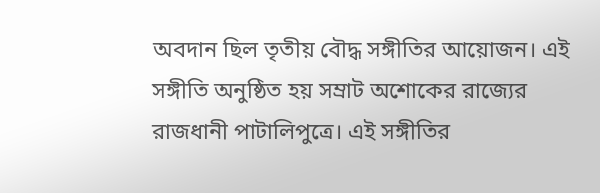অবদান ছিল তৃতীয় বৌদ্ধ সঙ্গীতির আয়োজন। এই সঙ্গীতি অনুষ্ঠিত হয় সম্রাট অশোকের রাজ্যের রাজধানী পাটালিপুত্রে। এই সঙ্গীতির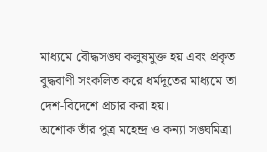মাধ্যমে বৌদ্ধসঙ্ঘ কলুষমুক্ত হয় এবং প্রকৃত বুদ্ধবাণী সংকলিত করে ধর্মদূতের মাধ্যমে তা দেশ-বিদেশে প্রচার করা হয়।
অশোক তাঁর পুত্র মহেন্দ্র ও কন্যা সঙ্ঘমিত্রা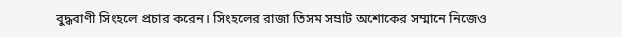বুদ্ধবাণী সিংহলে প্রচার করেন। সিংহলের রাজা তিসম সম্রাট অশোকের সম্মানে নিজেও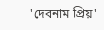'দেবনাম প্রিয়'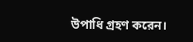উপাধি গ্রহণ করেন।